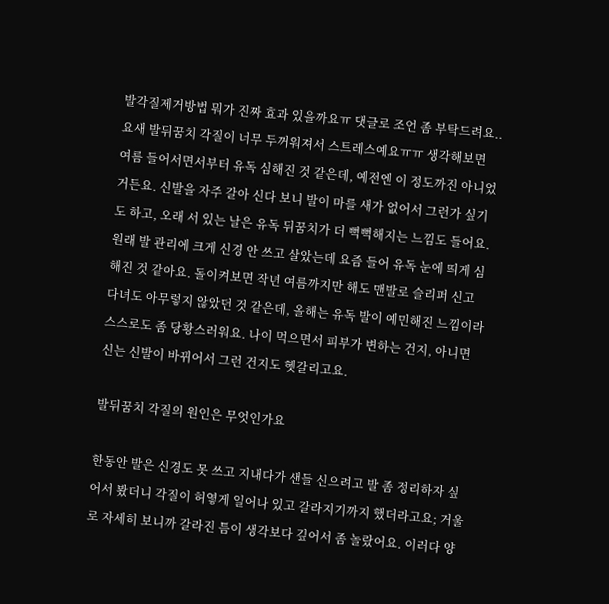발각질제거방법 뭐가 진짜 효과 있을까요ㅠ 댓글로 조언 좀 부탁드려요.. 요새 발뒤꿈치 각질이 너무 두꺼워져서 스트레스예요ㅠㅠ 생각해보면 여름 들어서면서부터 유독 심해진 것 같은데, 예전엔 이 정도까진 아니었거든요. 신발을 자주 갈아 신다 보니 발이 마를 새가 없어서 그런가 싶기도 하고, 오래 서 있는 날은 유독 뒤꿈치가 더 뻑뻑해지는 느낌도 들어요. 원래 발 관리에 크게 신경 안 쓰고 살았는데 요즘 들어 유독 눈에 띄게 심해진 것 같아요. 돌이켜보면 작년 여름까지만 해도 맨발로 슬리퍼 신고 다녀도 아무렇지 않았던 것 같은데, 올해는 유독 발이 예민해진 느낌이라 스스로도 좀 당황스러워요. 나이 먹으면서 피부가 변하는 건지, 아니면 신는 신발이 바뀌어서 그런 건지도 헷갈리고요.

발뒤꿈치 각질의 원인은 무엇인가요

한동안 발은 신경도 못 쓰고 지내다가 샌들 신으려고 발 좀 정리하자 싶어서 봤더니 각질이 허옇게 일어나 있고 갈라지기까지 했더라고요; 거울로 자세히 보니까 갈라진 틈이 생각보다 깊어서 좀 놀랐어요. 이러다 양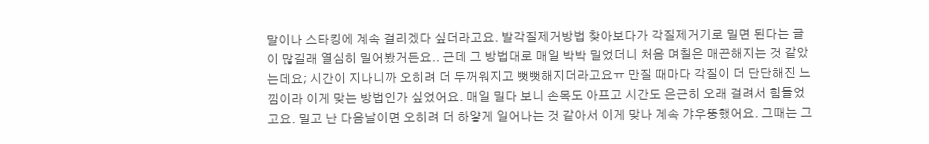말이나 스타킹에 계속 걸리겠다 싶더라고요. 발각질제거방법 찾아보다가 각질제거기로 밀면 된다는 글이 많길래 열심히 밀어봤거든요.. 근데 그 방법대로 매일 박박 밀었더니 처음 며칠은 매끈해지는 것 같았는데요; 시간이 지나니까 오히려 더 두꺼워지고 뻣뻣해지더라고요ㅠ 만질 때마다 각질이 더 단단해진 느낌이라 이게 맞는 방법인가 싶었어요. 매일 밀다 보니 손목도 아프고 시간도 은근히 오래 걸려서 힘들었고요. 밀고 난 다음날이면 오히려 더 하얗게 일어나는 것 같아서 이게 맞나 계속 갸우뚱했어요. 그때는 그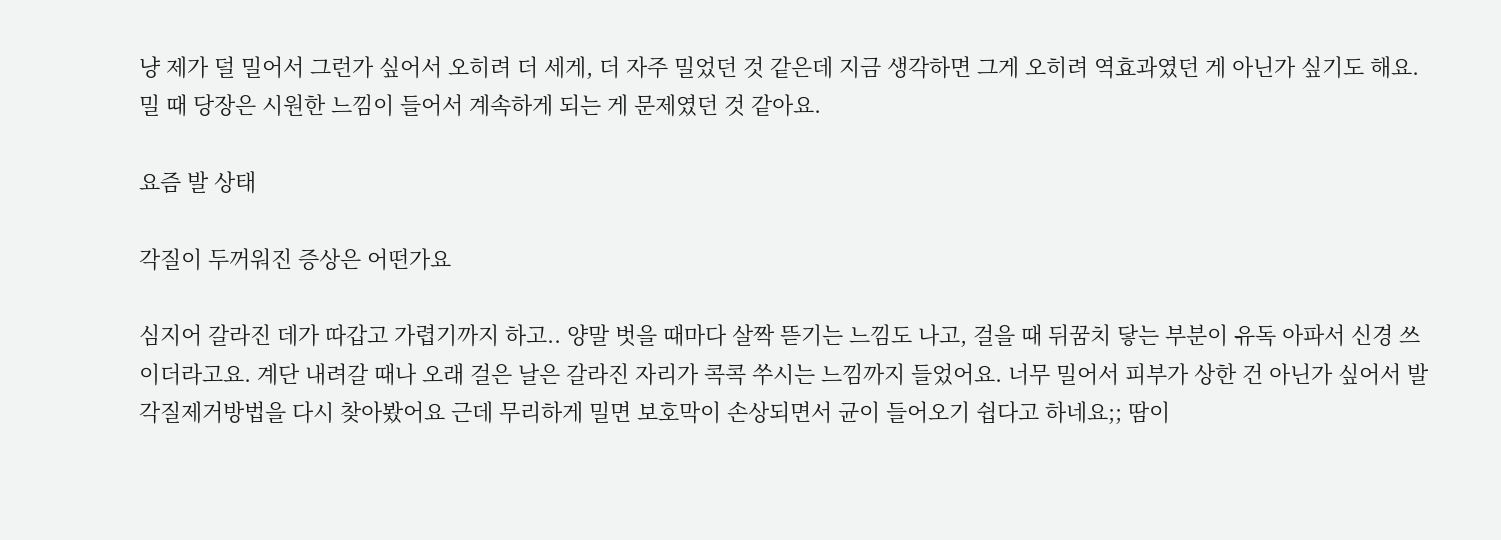냥 제가 덜 밀어서 그런가 싶어서 오히려 더 세게, 더 자주 밀었던 것 같은데 지금 생각하면 그게 오히려 역효과였던 게 아닌가 싶기도 해요. 밀 때 당장은 시원한 느낌이 들어서 계속하게 되는 게 문제였던 것 같아요.

요즘 발 상태

각질이 두꺼워진 증상은 어떤가요

심지어 갈라진 데가 따갑고 가렵기까지 하고.. 양말 벗을 때마다 살짝 뜯기는 느낌도 나고, 걸을 때 뒤꿈치 닿는 부분이 유독 아파서 신경 쓰이더라고요. 계단 내려갈 때나 오래 걸은 날은 갈라진 자리가 콕콕 쑤시는 느낌까지 들었어요. 너무 밀어서 피부가 상한 건 아닌가 싶어서 발각질제거방법을 다시 찾아봤어요 근데 무리하게 밀면 보호막이 손상되면서 균이 들어오기 쉽다고 하네요;; 땀이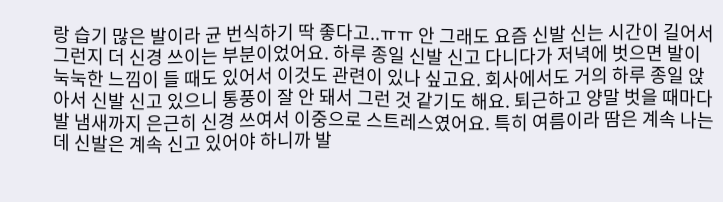랑 습기 많은 발이라 균 번식하기 딱 좋다고..ㅠㅠ 안 그래도 요즘 신발 신는 시간이 길어서 그런지 더 신경 쓰이는 부분이었어요. 하루 종일 신발 신고 다니다가 저녁에 벗으면 발이 눅눅한 느낌이 들 때도 있어서 이것도 관련이 있나 싶고요. 회사에서도 거의 하루 종일 앉아서 신발 신고 있으니 통풍이 잘 안 돼서 그런 것 같기도 해요. 퇴근하고 양말 벗을 때마다 발 냄새까지 은근히 신경 쓰여서 이중으로 스트레스였어요. 특히 여름이라 땀은 계속 나는데 신발은 계속 신고 있어야 하니까 발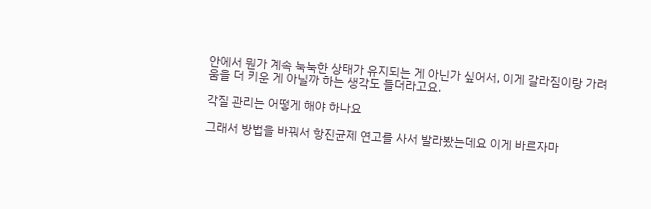안에서 뭔가 계속 눅눅한 상태가 유지되는 게 아닌가 싶어서, 이게 갈라짐이랑 가려움을 더 키운 게 아닐까 하는 생각도 들더라고요.

각질 관리는 어떻게 해야 하나요

그래서 방법을 바꿔서 항진균제 연고를 사서 발라봤는데요 이게 바르자마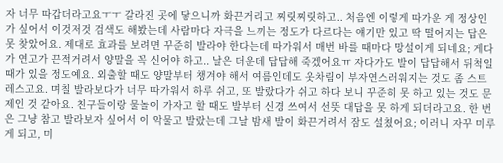자 너무 따갑더라고요ㅜㅜ 갈라진 곳에 닿으니까 화끈거리고 찌릿찌릿하고.. 처음엔 이렇게 따가운 게 정상인가 싶어서 이것저것 검색도 해봤는데 사람마다 자극을 느끼는 정도가 다르다는 얘기만 있고 딱 떨어지는 답은 못 찾았어요. 제대로 효과를 보려면 꾸준히 발라야 한다는데 따가워서 매번 바를 때마다 망설이게 되네요; 게다가 연고가 끈적거려서 양말을 꼭 신어야 하고.. 날은 더운데 답답해 죽겠어요ㅠ 자다가도 발이 답답해서 뒤척일 때가 있을 정도예요. 외출할 때도 양말부터 챙겨야 해서 여름인데도 옷차림이 부자연스러워지는 것도 좀 스트레스고요. 며칠 발라보다가 너무 따가워서 하루 쉬고, 또 발랐다가 쉬고 하다 보니 꾸준히 못 하고 있는 것도 문제인 것 같아요. 친구들이랑 물놀이 가자고 할 때도 발부터 신경 쓰여서 선뜻 대답을 못 하게 되더라고요. 한 번은 그냥 참고 발라보자 싶어서 이 악물고 발랐는데 그날 밤새 발이 화끈거려서 잠도 설쳤어요; 이러니 자꾸 미루게 되고, 미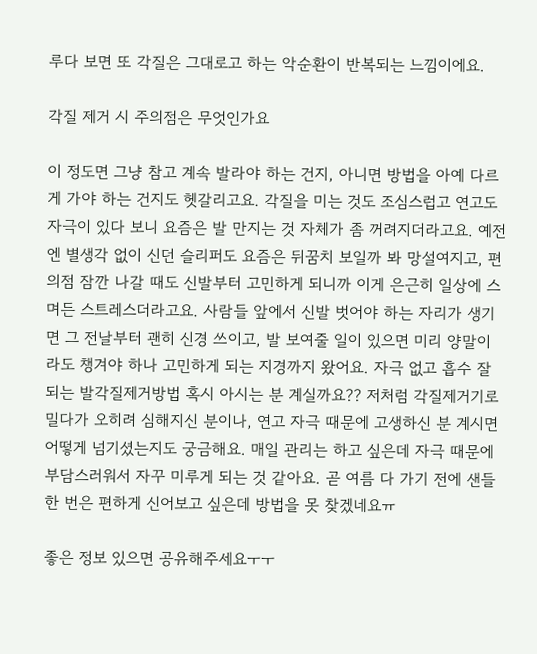루다 보면 또 각질은 그대로고 하는 악순환이 반복되는 느낌이에요.

각질 제거 시 주의점은 무엇인가요

이 정도면 그냥 참고 계속 발라야 하는 건지, 아니면 방법을 아예 다르게 가야 하는 건지도 헷갈리고요. 각질을 미는 것도 조심스럽고 연고도 자극이 있다 보니 요즘은 발 만지는 것 자체가 좀 꺼려지더라고요. 예전엔 별생각 없이 신던 슬리퍼도 요즘은 뒤꿈치 보일까 봐 망설여지고, 편의점 잠깐 나갈 때도 신발부터 고민하게 되니까 이게 은근히 일상에 스며든 스트레스더라고요. 사람들 앞에서 신발 벗어야 하는 자리가 생기면 그 전날부터 괜히 신경 쓰이고, 발 보여줄 일이 있으면 미리 양말이라도 챙겨야 하나 고민하게 되는 지경까지 왔어요. 자극 없고 흡수 잘 되는 발각질제거방법 혹시 아시는 분 계실까요?? 저처럼 각질제거기로 밀다가 오히려 심해지신 분이나, 연고 자극 때문에 고생하신 분 계시면 어떻게 넘기셨는지도 궁금해요. 매일 관리는 하고 싶은데 자극 때문에 부담스러워서 자꾸 미루게 되는 것 같아요. 곧 여름 다 가기 전에 샌들 한 번은 편하게 신어보고 싶은데 방법을 못 찾겠네요ㅠ

좋은 정보 있으면 공유해주세요ㅜㅜ